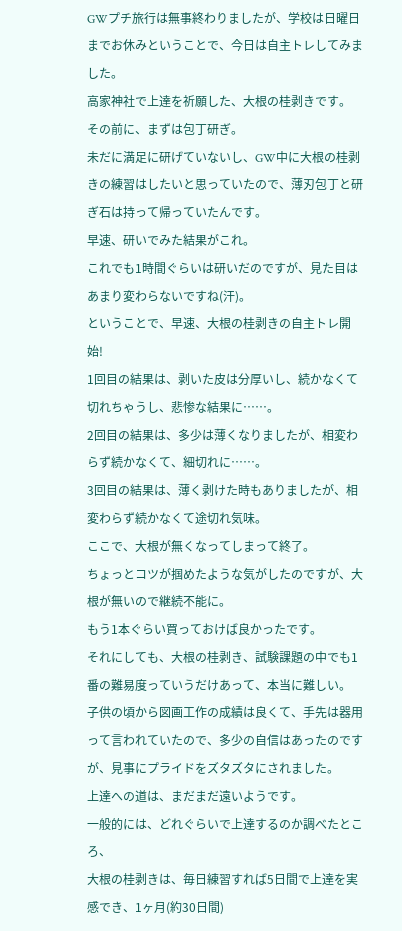GWプチ旅行は無事終わりましたが、学校は日曜日までお休みということで、今日は自主トレしてみました。
高家神社で上達を祈願した、大根の桂剥きです。
その前に、まずは包丁研ぎ。
未だに満足に研げていないし、GW中に大根の桂剥きの練習はしたいと思っていたので、薄刃包丁と研ぎ石は持って帰っていたんです。
早速、研いでみた結果がこれ。
これでも1時間ぐらいは研いだのですが、見た目はあまり変わらないですね(汗)。
ということで、早速、大根の桂剥きの自主トレ開始!
1回目の結果は、剥いた皮は分厚いし、続かなくて切れちゃうし、悲惨な結果に……。
2回目の結果は、多少は薄くなりましたが、相変わらず続かなくて、細切れに……。
3回目の結果は、薄く剥けた時もありましたが、相変わらず続かなくて途切れ気味。
ここで、大根が無くなってしまって終了。
ちょっとコツが掴めたような気がしたのですが、大根が無いので継続不能に。
もう1本ぐらい買っておけば良かったです。
それにしても、大根の桂剥き、試験課題の中でも1番の難易度っていうだけあって、本当に難しい。
子供の頃から図画工作の成績は良くて、手先は器用って言われていたので、多少の自信はあったのですが、見事にプライドをズタズタにされました。
上達への道は、まだまだ遠いようです。
一般的には、どれぐらいで上達するのか調べたところ、
大根の桂剥きは、毎日練習すれば5日間で上達を実感でき、1ヶ月(約30日間)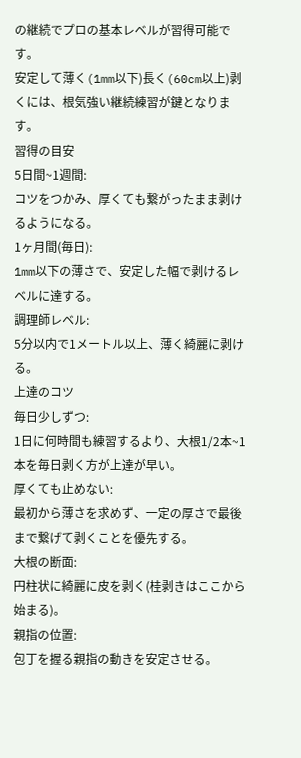の継続でプロの基本レベルが習得可能です。
安定して薄く(1mm以下)長く(60cm以上)剥くには、根気強い継続練習が鍵となります。
習得の目安
5日間~1週間:
コツをつかみ、厚くても繋がったまま剥けるようになる。
1ヶ月間(毎日):
1mm以下の薄さで、安定した幅で剥けるレベルに達する。
調理師レベル:
5分以内で1メートル以上、薄く綺麗に剥ける。
上達のコツ
毎日少しずつ:
1日に何時間も練習するより、大根1/2本~1本を毎日剥く方が上達が早い。
厚くても止めない:
最初から薄さを求めず、一定の厚さで最後まで繋げて剥くことを優先する。
大根の断面:
円柱状に綺麗に皮を剥く(桂剥きはここから始まる)。
親指の位置:
包丁を握る親指の動きを安定させる。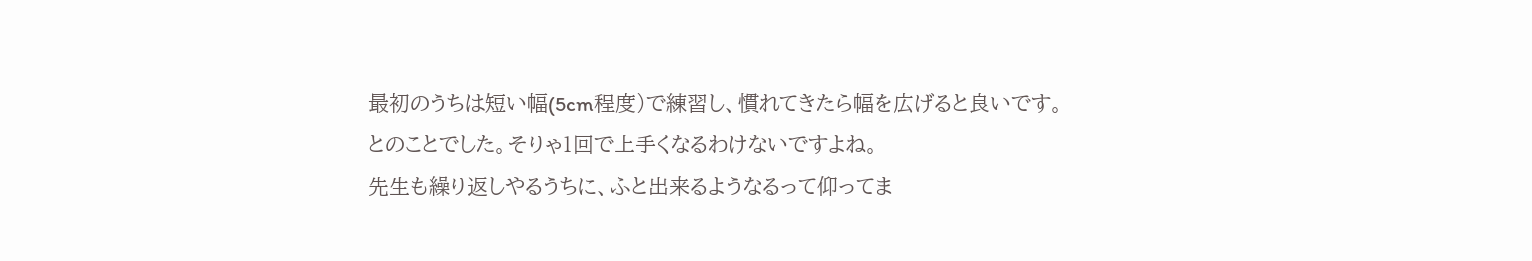最初のうちは短い幅(5cm程度)で練習し、慣れてきたら幅を広げると良いです。
とのことでした。そりゃ1回で上手くなるわけないですよね。
先生も繰り返しやるうちに、ふと出来るようなるって仰ってま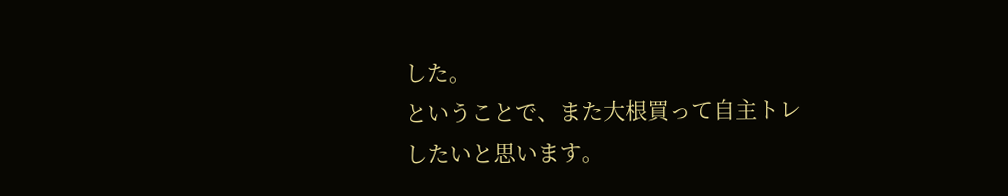した。
ということで、また大根買って自主トレしたいと思います。